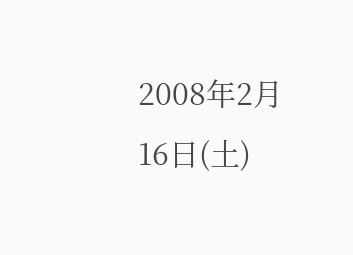2008年2月16日(土)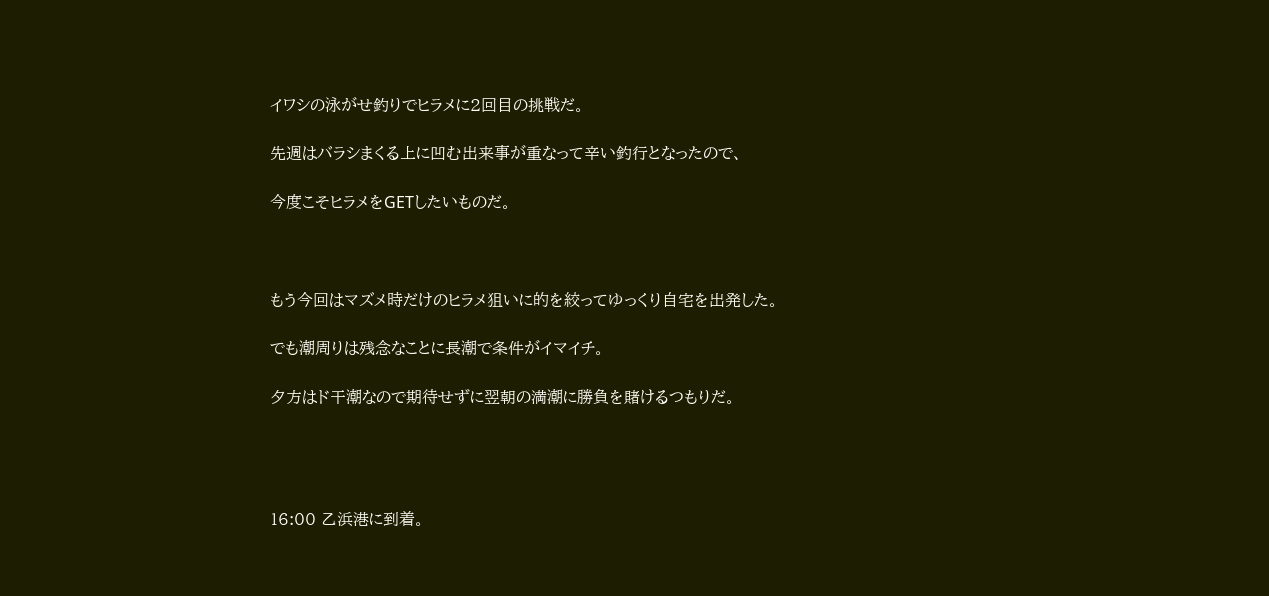イワシの泳がせ釣りでヒラメに2回目の挑戦だ。

先週はバラシまくる上に凹む出来事が重なって辛い釣行となったので、

今度こそヒラメをGETしたいものだ。



もう今回はマズメ時だけのヒラメ狙いに的を絞ってゆっくり自宅を出発した。

でも潮周りは残念なことに長潮で条件がイマイチ。

夕方はド干潮なので期待せずに翌朝の満潮に勝負を賭けるつもりだ。




16:00 乙浜港に到着。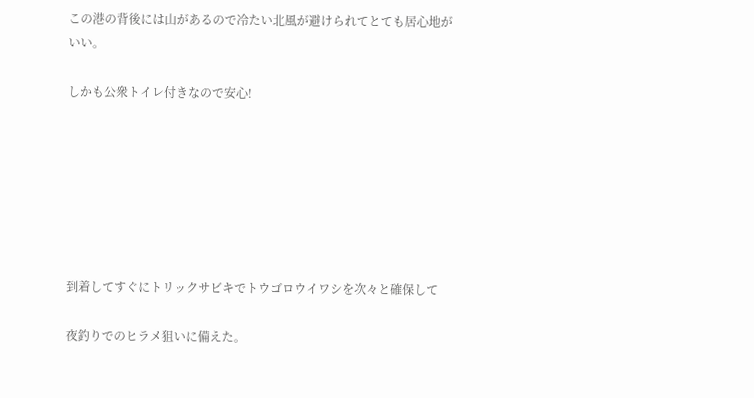この港の背後には山があるので冷たい北風が避けられてとても居心地がいい。

しかも公衆トイレ付きなので安心!







到着してすぐにトリックサビキでトウゴロウイワシを次々と確保して

夜釣りでのヒラメ狙いに備えた。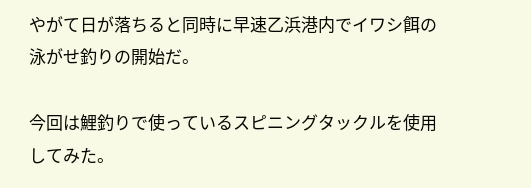やがて日が落ちると同時に早速乙浜港内でイワシ餌の泳がせ釣りの開始だ。

今回は鯉釣りで使っているスピニングタックルを使用してみた。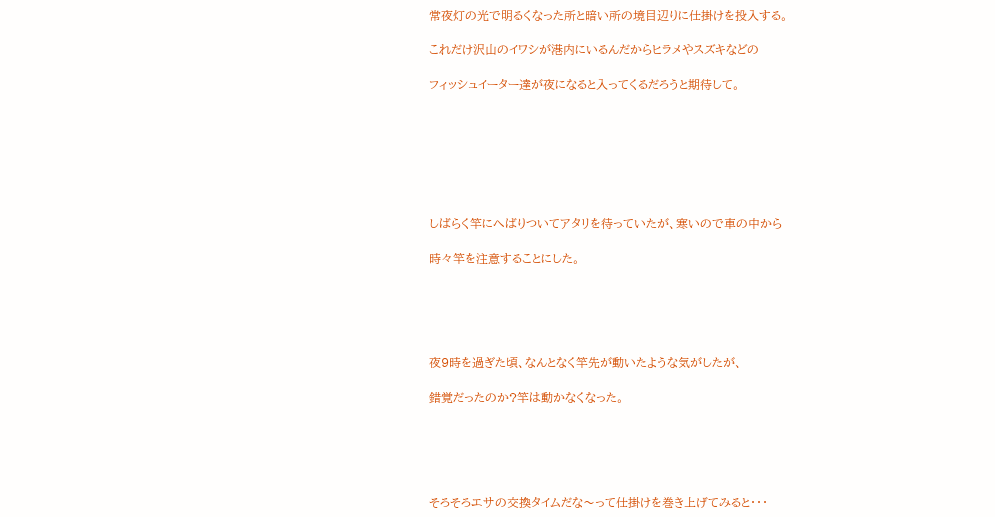常夜灯の光で明るくなった所と暗い所の境目辺りに仕掛けを投入する。

これだけ沢山のイワシが港内にいるんだからヒラメやスズキなどの

フィッシュイーター達が夜になると入ってくるだろうと期待して。







しばらく竿にへばりついてアタリを待っていたが、寒いので車の中から

時々竿を注意することにした。





夜9時を過ぎた頃、なんとなく竿先が動いたような気がしたが、

錯覚だったのか?竿は動かなくなった。





そろそろエサの交換タイムだな〜って仕掛けを巻き上げてみると・・・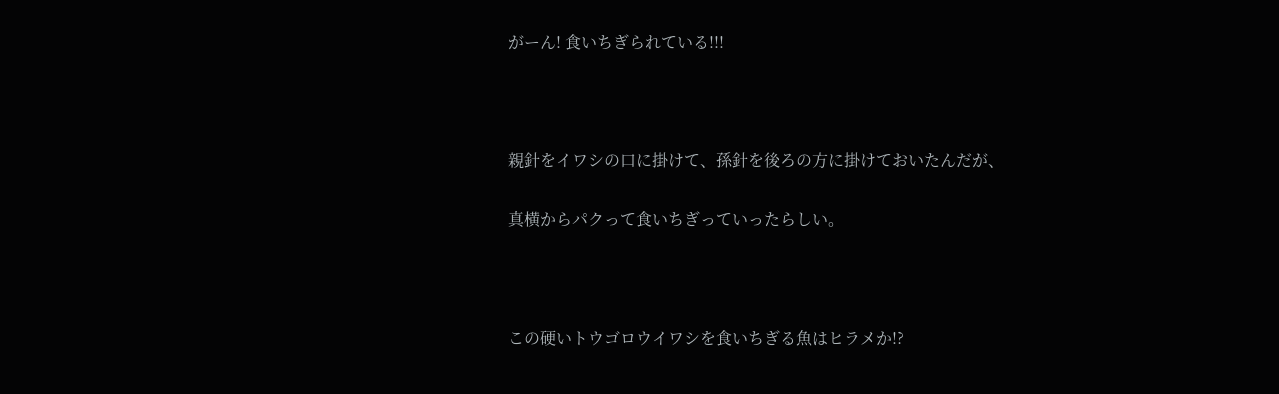がーん! 食いちぎられている!!!



親針をイワシの口に掛けて、孫針を後ろの方に掛けておいたんだが、

真横からパクって食いちぎっていったらしい。



この硬いトウゴロウイワシを食いちぎる魚はヒラメか!?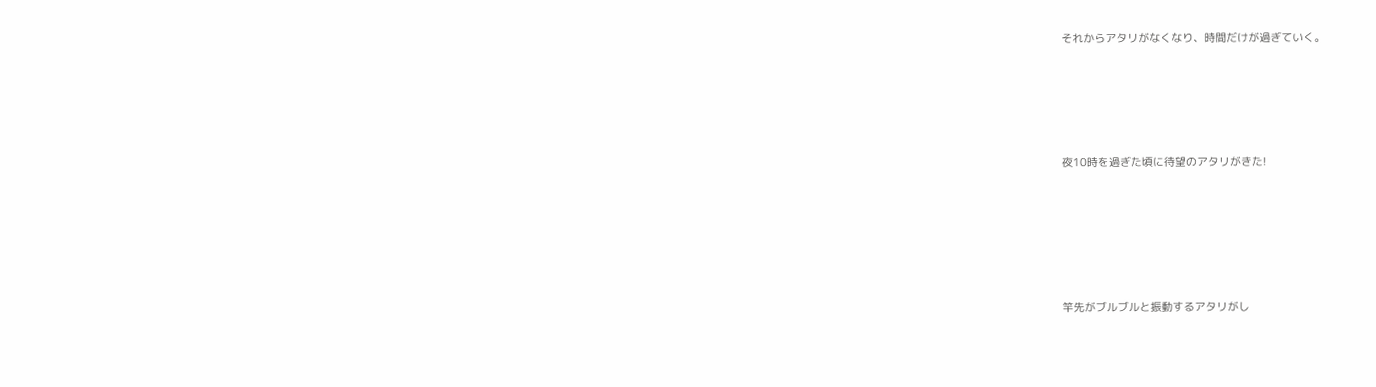それからアタリがなくなり、時間だけが過ぎていく。





夜10時を過ぎた頃に待望のアタリがきた!






竿先がブルブルと振動するアタリがし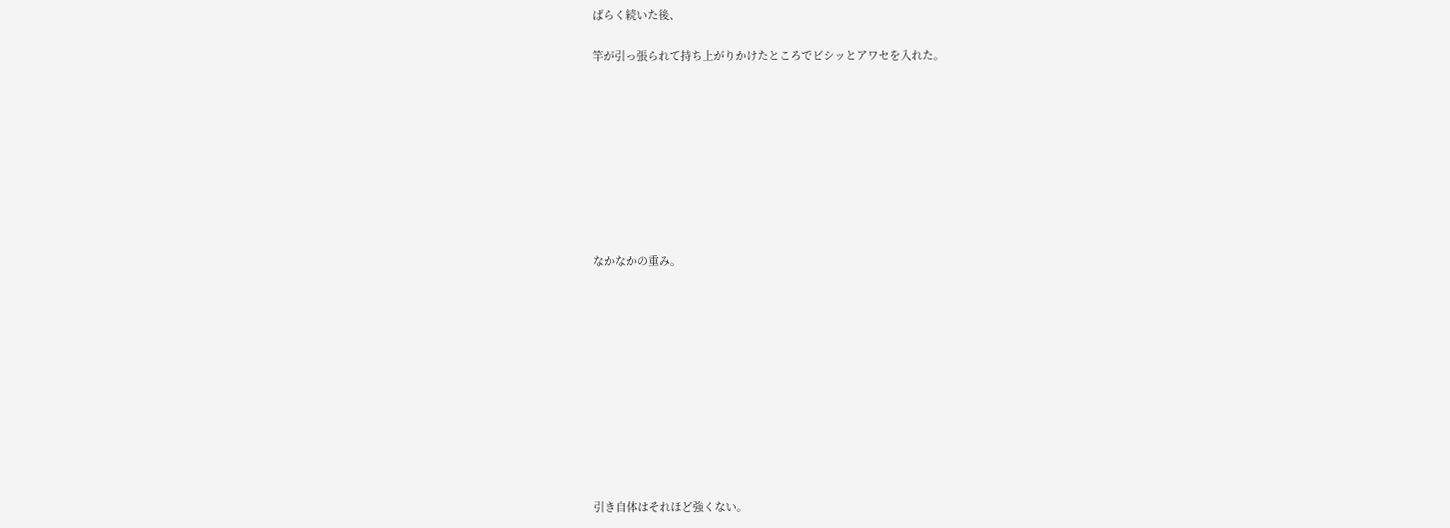ばらく続いた後、

竿が引っ張られて持ち上がりかけたところでビシッとアワセを入れた。









なかなかの重み。











引き自体はそれほど強くない。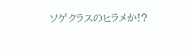ソゲクラスのヒラメか!?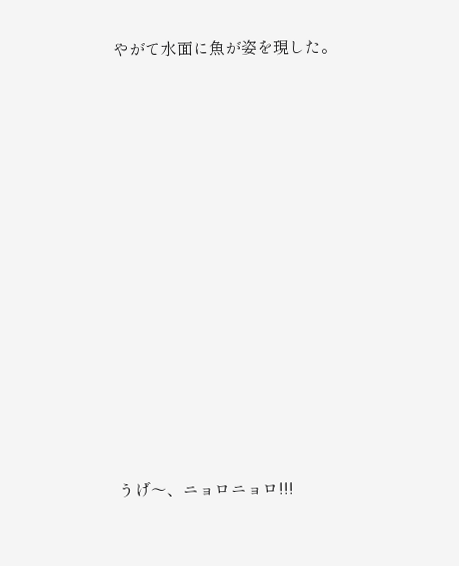やがて水面に魚が姿を現した。















うげ〜、ニョロニョロ!!!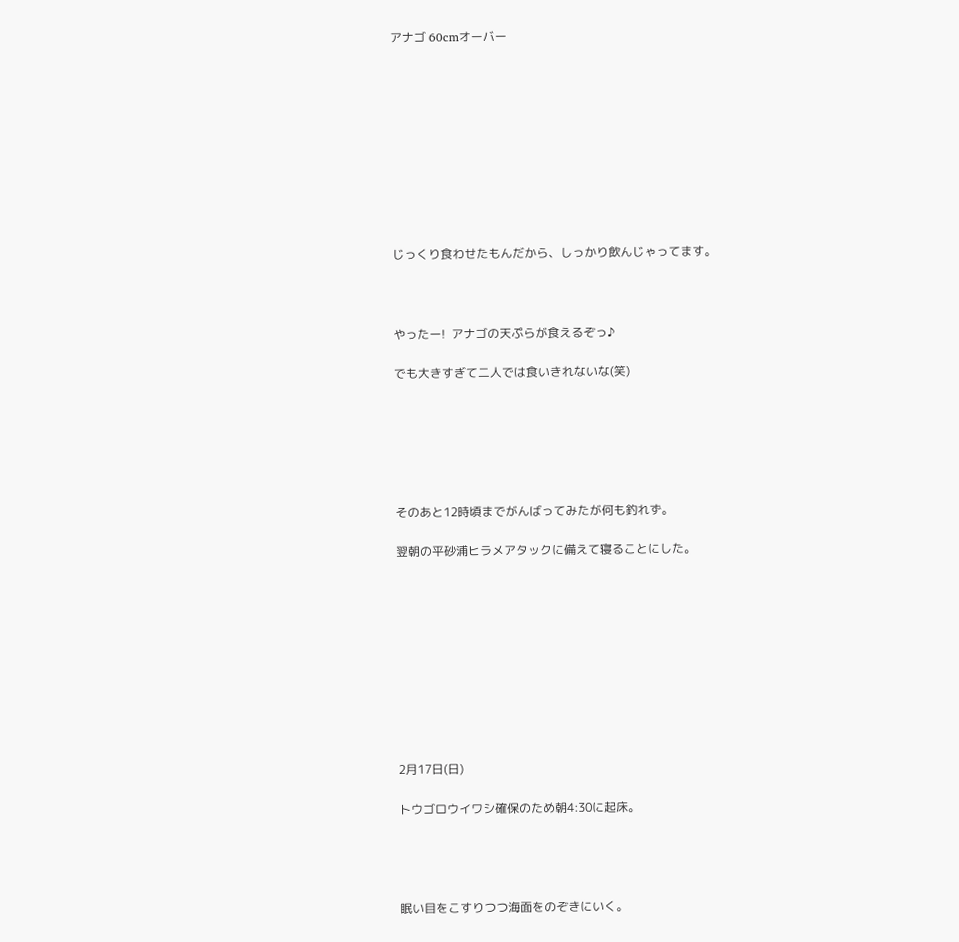アナゴ 60cmオーバー










じっくり食わせたもんだから、しっかり飲んじゃってます。



やったー!  アナゴの天ぷらが食えるぞっ♪

でも大きすぎて二人では食いきれないな(笑)






そのあと12時頃までがんばってみたが何も釣れず。

翌朝の平砂浦ヒラメアタックに備えて寝ることにした。










2月17日(日)

トウゴロウイワシ確保のため朝4:30に起床。




眠い目をこすりつつ海面をのぞきにいく。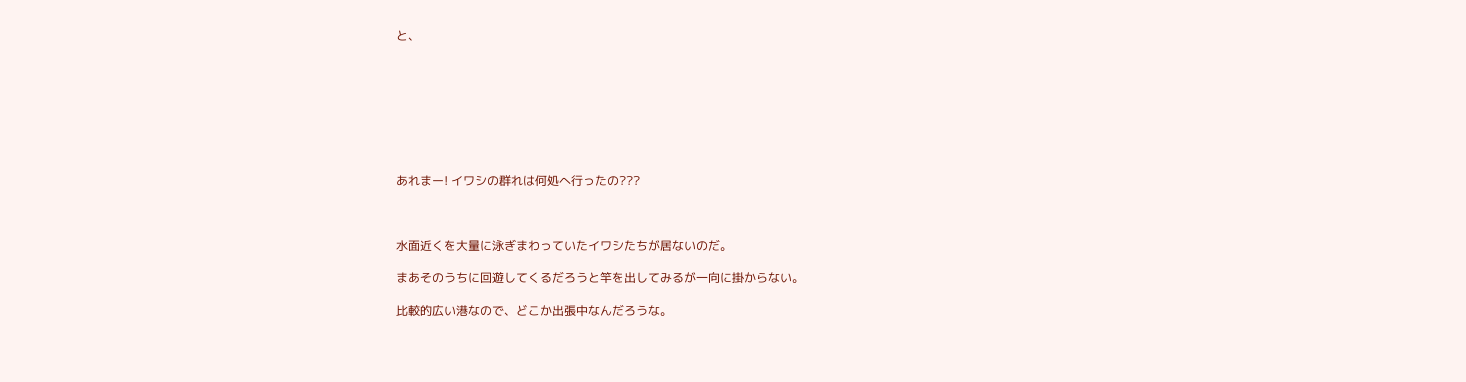と、








あれまー! イワシの群れは何処へ行ったの???



水面近くを大量に泳ぎまわっていたイワシたちが居ないのだ。

まあそのうちに回遊してくるだろうと竿を出してみるが一向に掛からない。

比較的広い港なので、どこか出張中なんだろうな。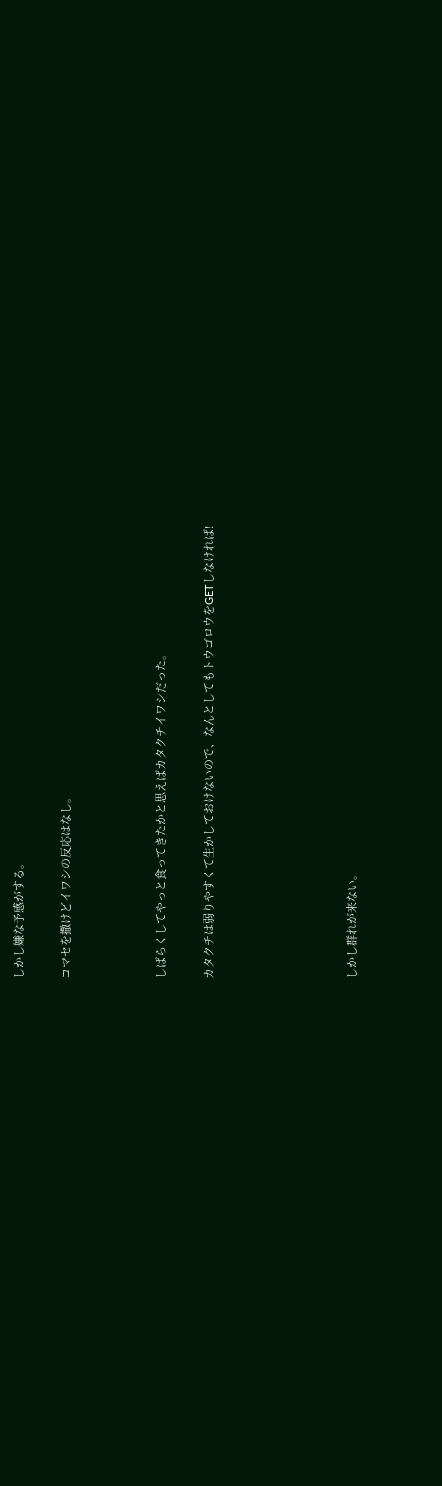しかし嫌な予感がする。

コマセを撒けどイワシの反応はなし。



しばらくしてやっと食ってきたかと思えばカタクチイワシだった。

カタクチは弱りやすくて生かしておけないので、なんとしてもトウゴロウをGETしなければ!





しかし群れが来ない。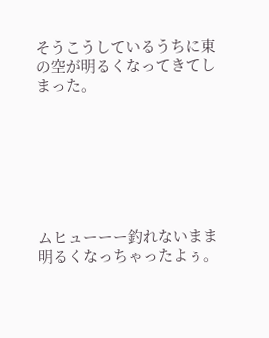そうこうしているうちに東の空が明るくなってきてしまった。







ムヒューーー釣れないまま明るくなっちゃったよぅ。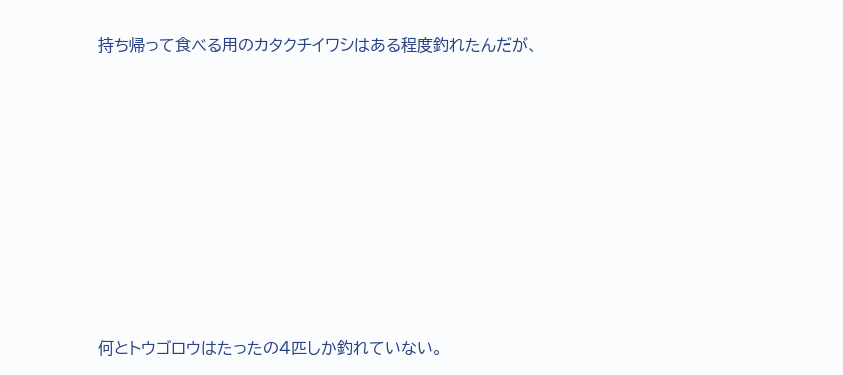持ち帰って食べる用のカタクチイワシはある程度釣れたんだが、










何とトウゴロウはたったの4匹しか釣れていない。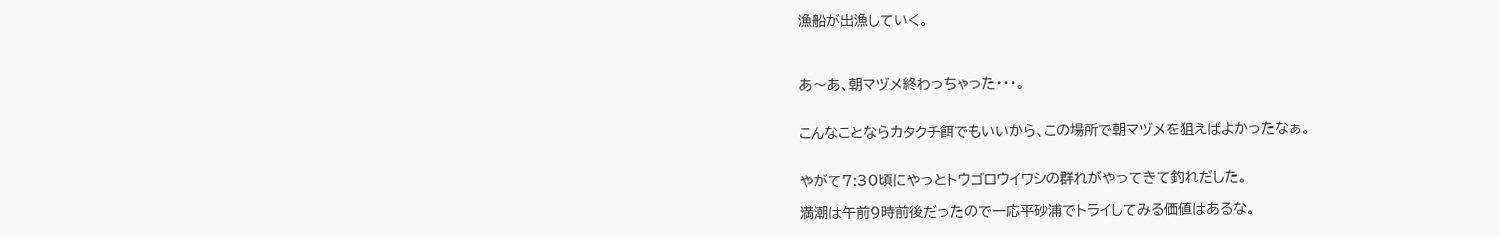漁船が出漁していく。



あ〜あ、朝マヅメ終わっちゃった・・・。


こんなことならカタクチ餌でもいいから、この場所で朝マヅメを狙えばよかったなぁ。


やがて7:30頃にやっとトウゴロウイワシの群れがやってきて釣れだした。

満潮は午前9時前後だったので一応平砂浦でトライしてみる価値はあるな。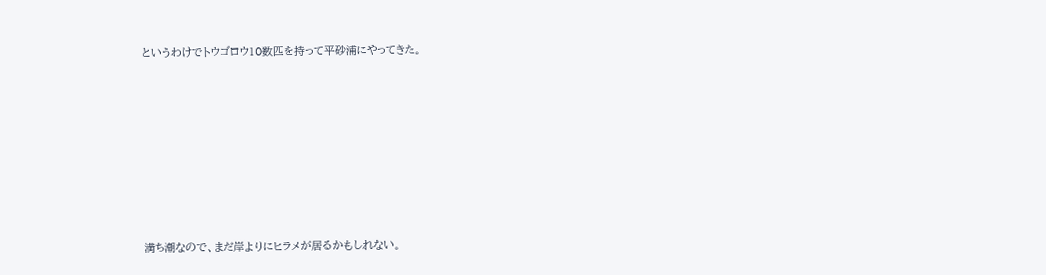というわけでトウゴロウ10数匹を持って平砂浦にやってきた。











満ち潮なので、まだ岸よりにヒラメが居るかもしれない。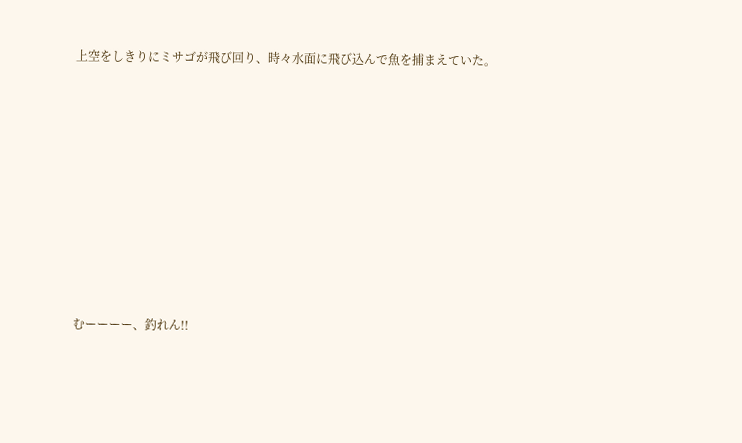上空をしきりにミサゴが飛び回り、時々水面に飛び込んで魚を捕まえていた。










むーーーー、釣れん!!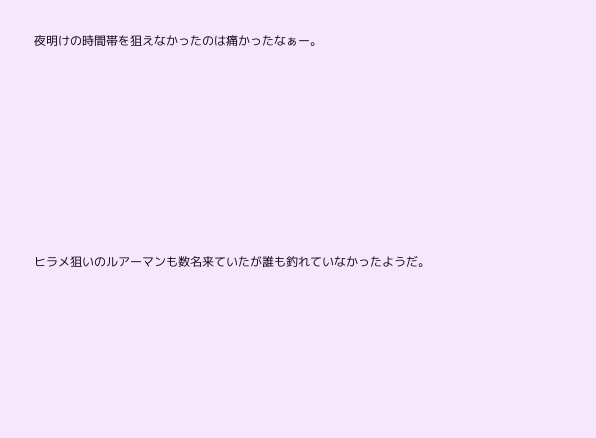夜明けの時間帯を狙えなかったのは痛かったなぁー。









ヒラメ狙いのルアーマンも数名来ていたが誰も釣れていなかったようだ。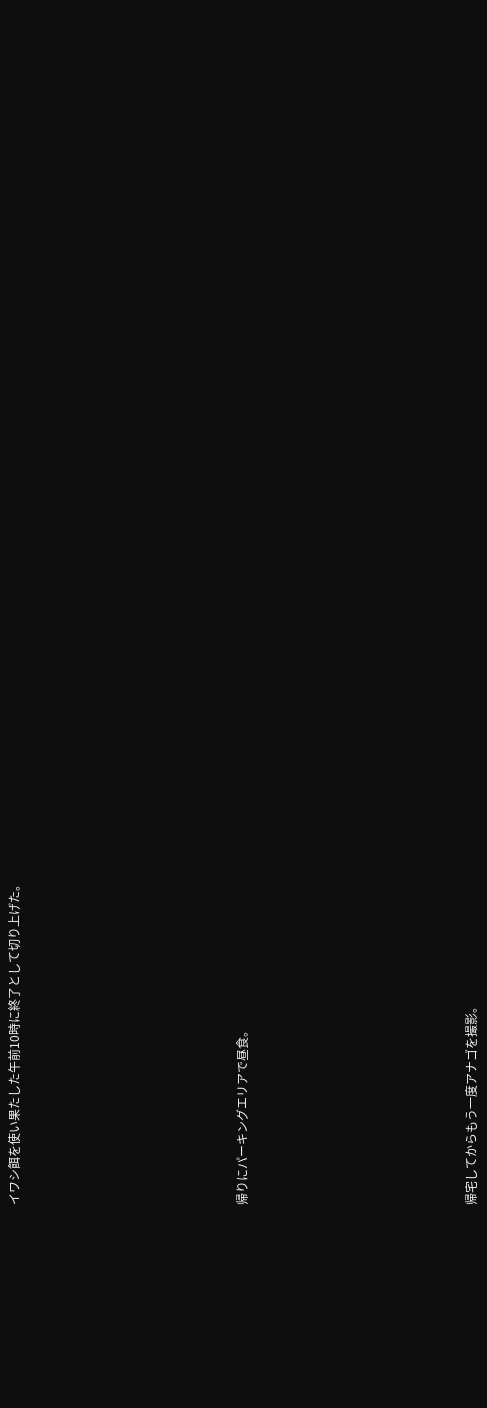イワシ餌を使い果たした午前10時に終了として切り上げた。










帰りにパーキングエリアで昼食。










帰宅してからもう一度アナゴを撮影。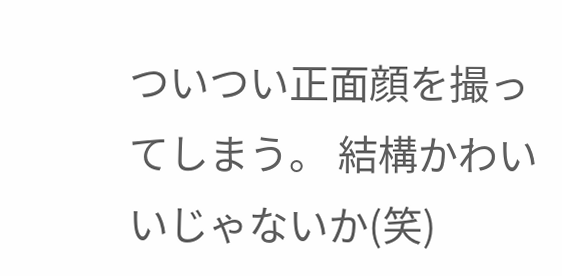ついつい正面顔を撮ってしまう。 結構かわいいじゃないか(笑)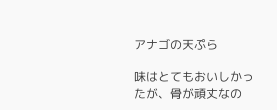アナゴの天ぷら

味はとてもおいしかったが、骨が頑丈なの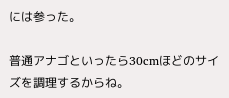には参った。

普通アナゴといったら30cmほどのサイズを調理するからね。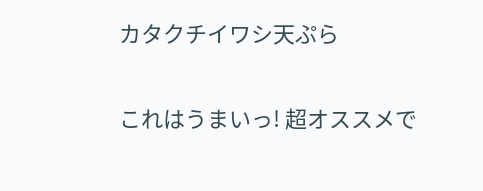カタクチイワシ天ぷら


これはうまいっ! 超オススメで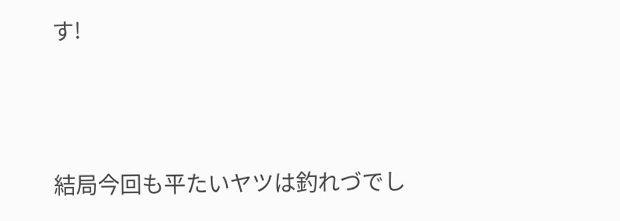す!




結局今回も平たいヤツは釣れづでし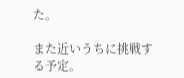た。

また近いうちに挑戦する予定。